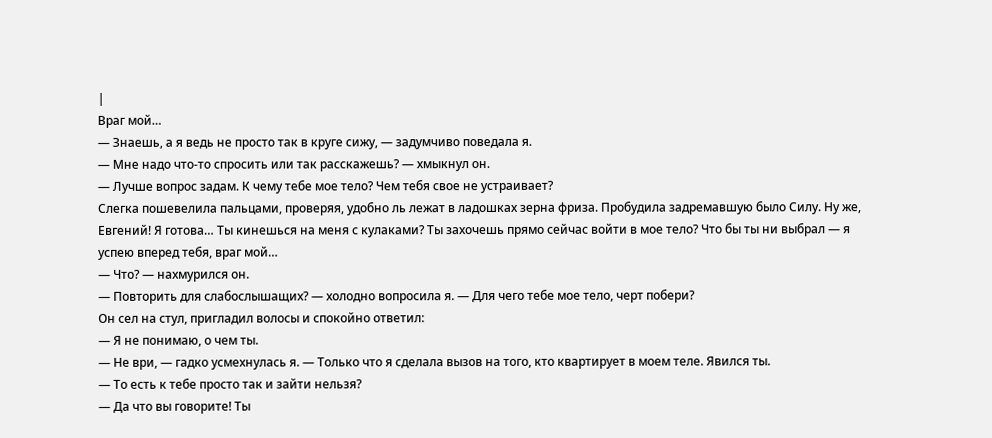|
Враг мой…
— Знаешь, а я ведь не просто так в круге сижу, — задумчиво поведала я.
— Мне надо что-то спросить или так расскажешь? — хмыкнул он.
— Лучше вопрос задам. К чему тебе мое тело? Чем тебя свое не устраивает?
Слегка пошевелила пальцами, проверяя, удобно ль лежат в ладошках зерна фриза. Пробудила задремавшую было Силу. Ну же, Евгений! Я готова… Ты кинешься на меня с кулаками? Ты захочешь прямо сейчас войти в мое тело? Что бы ты ни выбрал — я успею вперед тебя, враг мой…
— Что? — нахмурился он.
— Повторить для слабослышащих? — холодно вопросила я. — Для чего тебе мое тело, черт побери?
Он сел на стул, пригладил волосы и спокойно ответил:
— Я не понимаю, о чем ты.
— Не ври, — гадко усмехнулась я. — Только что я сделала вызов на того, кто квартирует в моем теле. Явился ты.
— То есть к тебе просто так и зайти нельзя?
— Да что вы говорите! Ты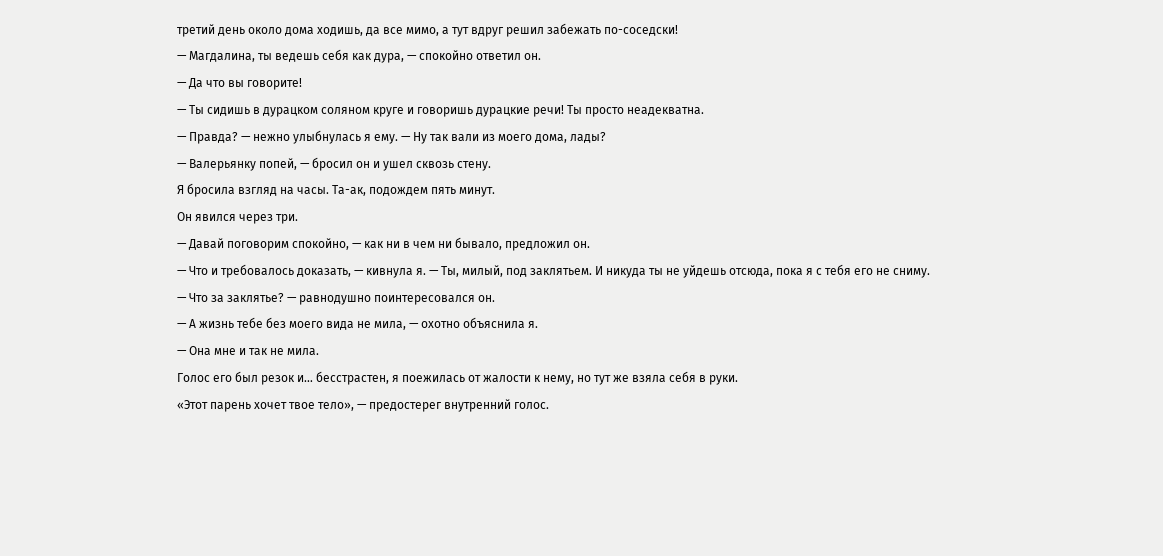третий день около дома ходишь, да все мимо, а тут вдруг решил забежать по-соседски!
— Магдалина, ты ведешь себя как дура, — спокойно ответил он.
— Да что вы говорите!
— Ты сидишь в дурацком соляном круге и говоришь дурацкие речи! Ты просто неадекватна.
— Правда? — нежно улыбнулась я ему. — Ну так вали из моего дома, лады?
— Валерьянку попей, — бросил он и ушел сквозь стену.
Я бросила взгляд на часы. Та-ак, подождем пять минут.
Он явился через три.
— Давай поговорим спокойно, — как ни в чем ни бывало, предложил он.
— Что и требовалось доказать, — кивнула я. — Ты, милый, под заклятьем. И никуда ты не уйдешь отсюда, пока я с тебя его не сниму.
— Что за заклятье? — равнодушно поинтересовался он.
— А жизнь тебе без моего вида не мила, — охотно объяснила я.
— Она мне и так не мила.
Голос его был резок и… бесстрастен, я поежилась от жалости к нему, но тут же взяла себя в руки.
«Этот парень хочет твое тело», — предостерег внутренний голос.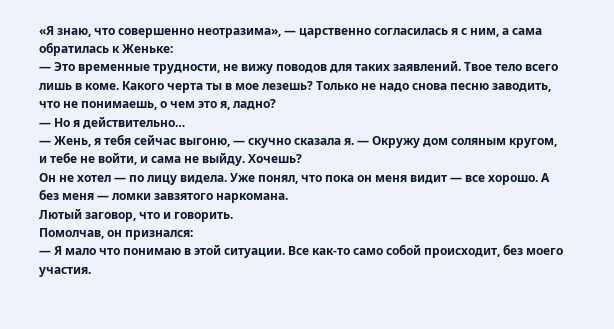«Я знаю, что совершенно неотразима», — царственно согласилась я с ним, а сама обратилась к Женьке:
— Это временные трудности, не вижу поводов для таких заявлений. Твое тело всего лишь в коме. Какого черта ты в мое лезешь? Только не надо снова песню заводить, что не понимаешь, о чем это я, ладно?
— Но я действительно…
— Жень, я тебя сейчас выгоню, — скучно сказала я. — Окружу дом соляным кругом, и тебе не войти, и сама не выйду. Хочешь?
Он не хотел — по лицу видела. Уже понял, что пока он меня видит — все хорошо. А без меня — ломки завзятого наркомана.
Лютый заговор, что и говорить.
Помолчав, он признался:
— Я мало что понимаю в этой ситуации. Все как-то само собой происходит, без моего участия.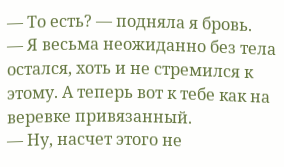— То есть? — подняла я бровь.
— Я весьма неожиданно без тела остался, хоть и не стремился к этому. А теперь вот к тебе как на веревке привязанный.
— Ну, насчет этого не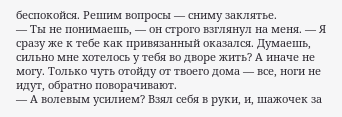беспокойся. Решим вопросы — сниму заклятье.
— Ты не понимаешь, — он строго взглянул на меня. — Я сразу же к тебе как привязанный оказался. Думаешь, сильно мне хотелось у тебя во дворе жить? А иначе не могу. Только чуть отойду от твоего дома — все, ноги не идут, обратно поворачивают.
— А волевым усилием? Взял себя в руки, и, шажочек за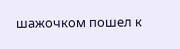шажочком пошел к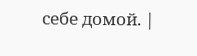себе домой. |